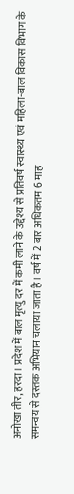अनोखा तीर, हरदा। प्रदेश में बाल मृत्यु दर में कमी लाने के उद्देश्य से प्रतिवर्ष स्वास्थ्य एवं महिला-बाल विकास विभाग के समन्वय से दस्तक अभियान चलाया जाता है। वर्ष में 2 बार अधिकतम 6 माह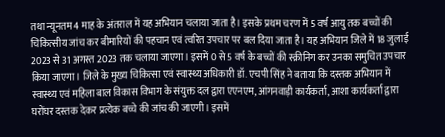तथा न्यूनतम 4 माह के अंतराल में यह अभियान चलाया जाता है। इसके प्रथम चरण में 5 वर्ष आयु तक बच्चों की चिकित्सीय जांच कर बीमारियों की पहचान एवं त्वरित उपचार पर बल दिया जाता है। यह अभियान जिले में 18 जुलाई 2023 से 31 अगस्त 2023 तक चलाया जाएगा। इसमें 0 से 5 वर्ष के बच्चों की स्क्रीनिग कर उनका समुचित उपचार किया जाएगा। जिले के मुख्य चिकित्सा एवं स्वास्थ्य अधिकारी डॉ. एचपी सिंह ने बताया कि दस्तक अभियान में स्वास्थ्य एवं महिला बाल विकास विभाग के संयुक्त दल द्वारा एएनएम, आंगनवाड़ी कार्यकर्ता, आशा कार्यकर्ता द्वारा घरोंघर दस्तक देकर प्रत्येक बच्चे की जांच की जाएगी। इसमें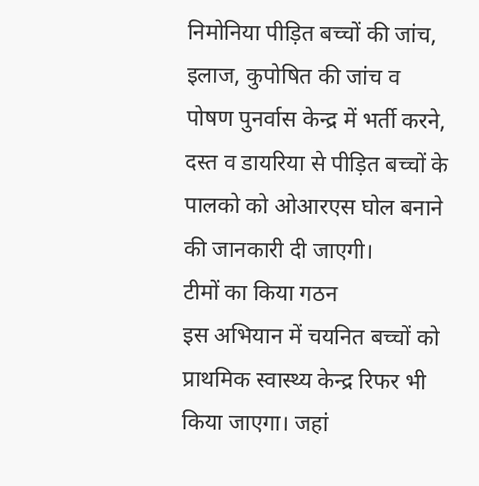निमोनिया पीड़ित बच्चों की जांच, इलाज, कुपोषित की जांच व पोषण पुनर्वास केन्द्र में भर्ती करने, दस्त व डायरिया से पीड़ित बच्चों के पालको को ओआरएस घोल बनाने की जानकारी दी जाएगी।
टीमों का किया गठन
इस अभियान में चयनित बच्चों को प्राथमिक स्वास्थ्य केन्द्र रिफर भी किया जाएगा। जहां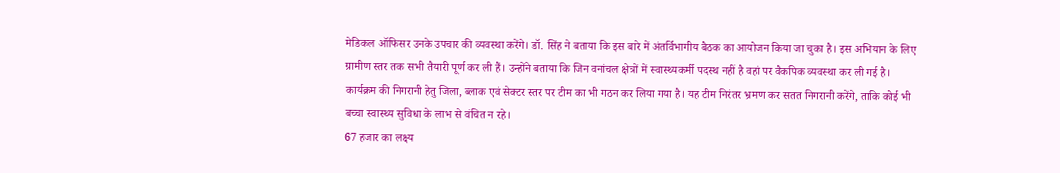मेडिकल ऑफिसर उनके उपचार की व्यवस्था करेंगे। डॉ. सिंह ने बताया कि इस बारे में अंतर्विभागीय बैठक का आयोजन किया जा चुका है। इस अभियान के लिए ग्रामीण स्तर तक सभी तैयारी पूर्ण कर ली हैं। उन्होंने बताया कि जिन वनांचल क्षेत्रों में स्वास्थ्यकर्मी पदस्थ नहीं है वहां पर वैकपिक व्यवस्था कर ली गई है। कार्यक्रम की निगरानी हेतु जिला, ब्लाक एवं सेक्टर स्तर पर टीम का भी गठन कर लिया गया है। यह टीम निरंतर भ्रमण कर सतत निगरानी करेंगे, ताकि कोई भी बच्चा स्वास्थ्य सुविधा के लाभ से वंचित न रहे।
67 हजार का लक्ष्य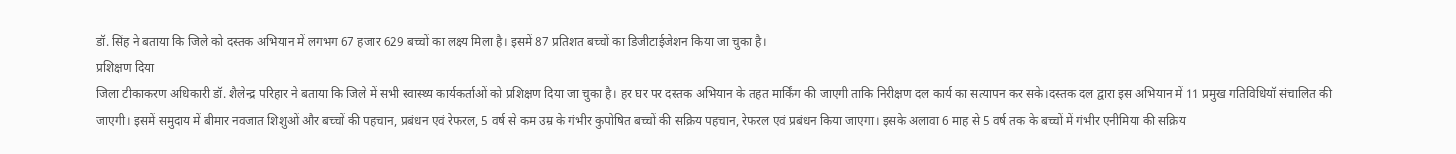डॉ. सिंह ने बताया कि जिले को दस्तक अभियान में लगभग 67 हजार 629 बच्चों का लक्ष्य मिला है। इसमें 87 प्रतिशत बच्चों का डिजीटाईजेशन किया जा चुका है।
प्रशिक्षण दिया
जिला टीकाकरण अधिकारी डॉ. शैलेन्द्र परिहार ने बताया कि जिले में सभी स्वास्थ्य कार्यकर्ताओं को प्रशिक्षण दिया जा चुका है। हर घर पर दस्तक अभियान के तहत मार्किंग की जाएगी ताकि निरीक्षण दल कार्य का सत्यापन कर सके।दस्तक दल द्वारा इस अभियान में 11 प्रमुख गतिविधियॉ संचालित की जाएगी। इसमें समुदाय में बीमार नवजात शिशुओं और बच्चों की पहचान, प्रबंधन एवं रेफरल, 5 वर्ष से कम उम्र के गंभीर कुपोषित बच्चों की सक्रिय पहचान, रेफरल एवं प्रबंधन किया जाएगा। इसके अलावा 6 माह से 5 वर्ष तक के बच्चों में गंभीर एनीमिया की सक्रिय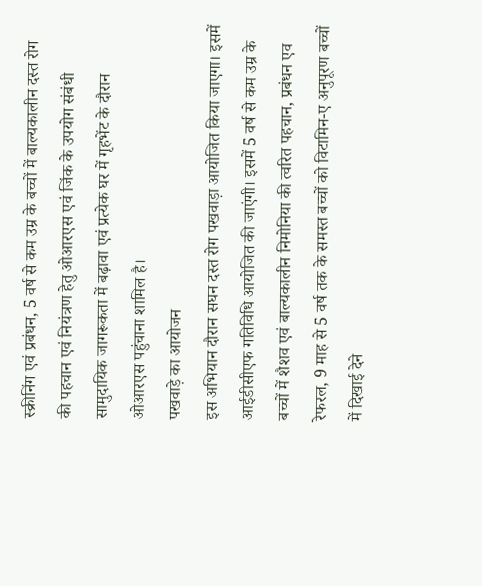स्क्रीनिंग एवं प्रबंधन, 5 वर्ष से कम उम्र के बच्चों में बाल्यकालीन दस्त रोग की पहचान एवं नियंत्रण हेतु ओआरएस एवं जिंक के उपयोग संबंधी सामुदायिक जागरूकता में बढ़ावा एवं प्रत्येक घर में गृहभेंट के दौरान ओआरएस पहुंचाना शामिल है।
पखवाड़े का आयोजन
इस अभियान दौरान सघन दस्त रोग पखवाड़ा आयोजित किया जाएगा। इसमें आईडीसीएफ गतिविधि आयोजित की जाएंगी। इसमें 5 वर्ष से कम उम्र के बच्चों में शैशव एवं बाल्यकालीन निमोनिया की त्वरित पहचान, प्रबंधन एव रेफरल, 9 माह से 5 वर्ष तक के समस्त बच्चों को विटामिन-ए अनुपूरण बच्चों में दिखाई देने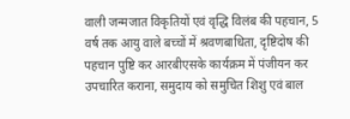वाली जन्मजात विकृतियों एवं वृद्धि विलंब की पहचान, 5 वर्ष तक आयु वाले बच्चों में श्रवणबाधिता, दृष्टिदोष की पहचान पुष्टि कर आरबीएसके कार्यक्रम में पंजीयन कर उपचारित कराना, समुदाय को समुचित शिशु एवं बाल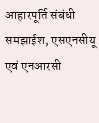आहारपूर्ति संबंधी समझाईश, एसएनसीयू एवं एनआरसी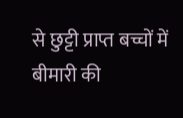से छुट्टी प्राप्त बच्चों में बीमारी की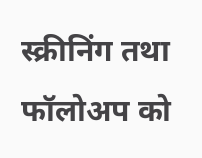स्क्रीनिंग तथा फॉलोअप को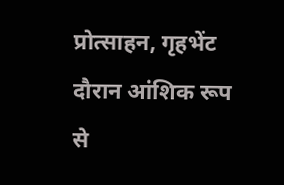प्रोत्साहन, गृहभेंट दौरान आंशिक रूप से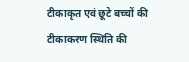टीकाकृत एवं छूटे बच्चों की टीकाकरण स्थिति की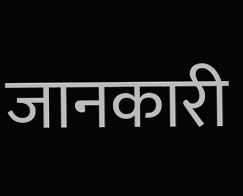जानकारी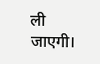ली जाएगी।